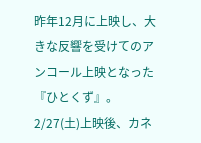昨年12月に上映し、大きな反響を受けてのアンコール上映となった『ひとくず』。2/27(土)上映後、カネ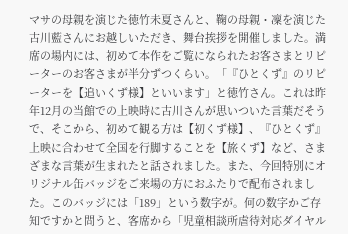マサの母親を演じた徳竹未夏さんと、鞠の母親・凜を演じた古川藍さんにお越しいただき、舞台挨拶を開催しました。満席の場内には、初めて本作をご覧になられたお客さまとリピーターのお客さまが半分ずつくらい。「『ひとくず』のリピーターを【追いくず様】といいます」と徳竹さん。これは昨年12月の当館での上映時に古川さんが思いついた言葉だそうで、そこから、初めて観る方は【初くず様】、『ひとくず』上映に合わせて全国を行脚することを【旅くず】など、さまざまな言葉が生まれたと話されました。また、今回特別にオリジナル缶バッジをご来場の方におふたりで配布されました。このバッジには「189」という数字が。何の数字かご存知ですかと問うと、客席から「児童相談所虐待対応ダイヤル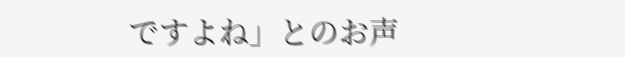ですよね」とのお声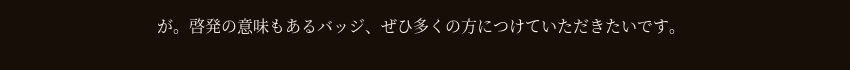が。啓発の意味もあるバッジ、ぜひ多くの方につけていただきたいです。